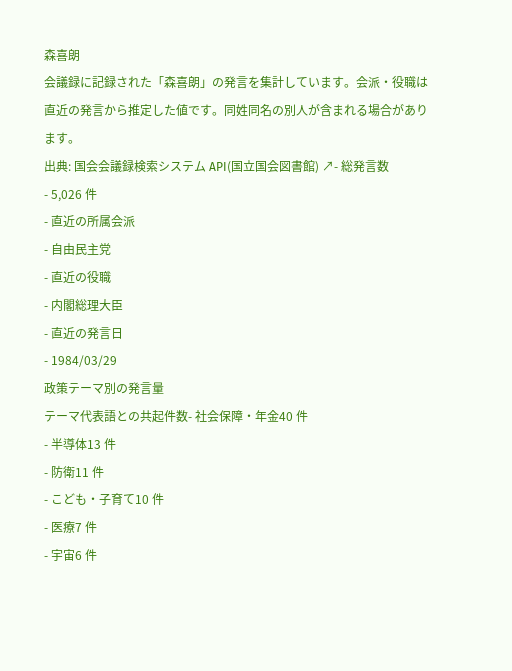森喜朗
会議録に記録された「森喜朗」の発言を集計しています。会派・役職は直近の発言から推定した値です。同姓同名の別人が含まれる場合があります。
出典: 国会会議録検索システム API(国立国会図書館) ↗- 総発言数
- 5,026 件
- 直近の所属会派
- 自由民主党
- 直近の役職
- 内閣総理大臣
- 直近の発言日
- 1984/03/29
政策テーマ別の発言量
テーマ代表語との共起件数- 社会保障・年金40 件
- 半導体13 件
- 防衛11 件
- こども・子育て10 件
- 医療7 件
- 宇宙6 件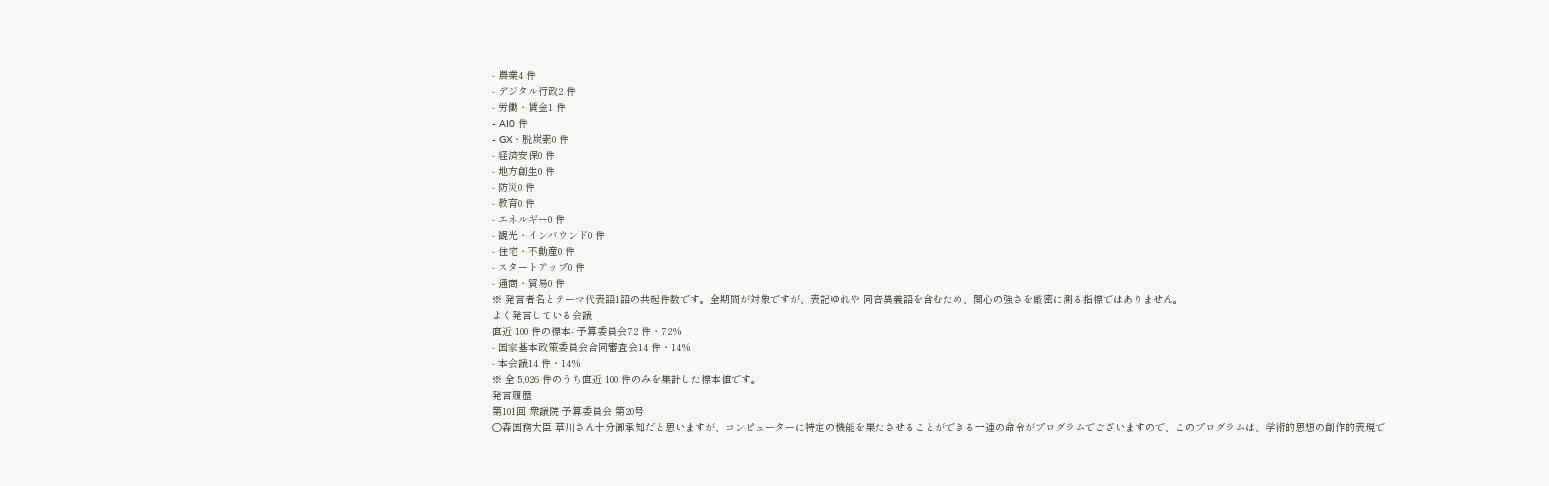- 農業4 件
- デジタル行政2 件
- 労働・賃金1 件
- AI0 件
- GX・脱炭素0 件
- 経済安保0 件
- 地方創生0 件
- 防災0 件
- 教育0 件
- エネルギー0 件
- 観光・インバウンド0 件
- 住宅・不動産0 件
- スタートアップ0 件
- 通商・貿易0 件
※ 発言者名とテーマ代表語1語の共起件数です。全期間が対象ですが、表記ゆれや 同音異義語を含むため、関心の強さを厳密に測る指標ではありません。
よく発言している会議
直近 100 件の標本- 予算委員会72 件・72%
- 国家基本政策委員会合同審査会14 件・14%
- 本会議14 件・14%
※ 全 5,026 件のうち直近 100 件のみを集計した標本値です。
発言履歴
第101回 衆議院 予算委員会 第20号
○森国務大臣 草川さん十分御承知だと思いますが、コンピューターに特定の機能を果たさせることができる一連の命令がプログラムでございますので、このプログラムは、学術的思想の創作的表現で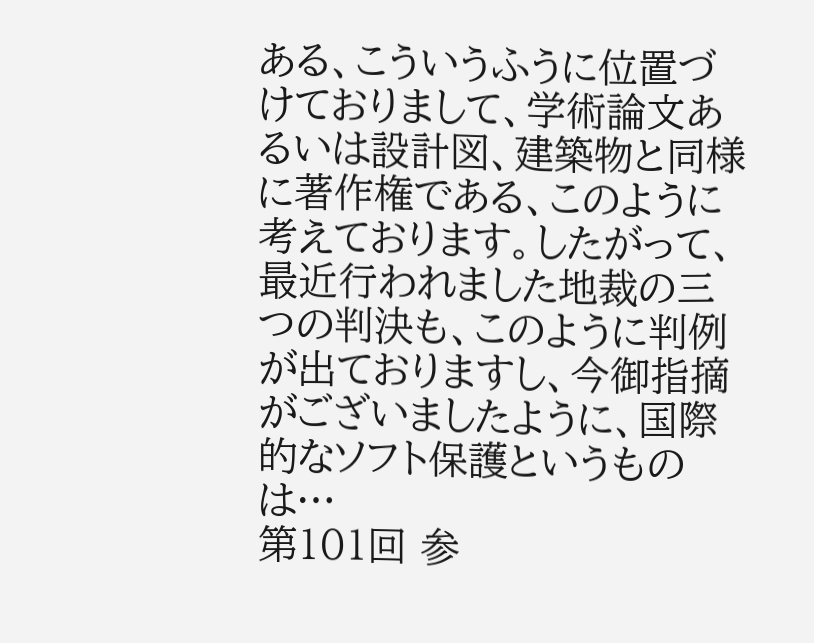ある、こういうふうに位置づけておりまして、学術論文あるいは設計図、建築物と同様に著作権である、このように考えております。したがって、最近行われました地裁の三つの判決も、このように判例が出ておりますし、今御指摘がございましたように、国際的なソフト保護というものは…
第101回 参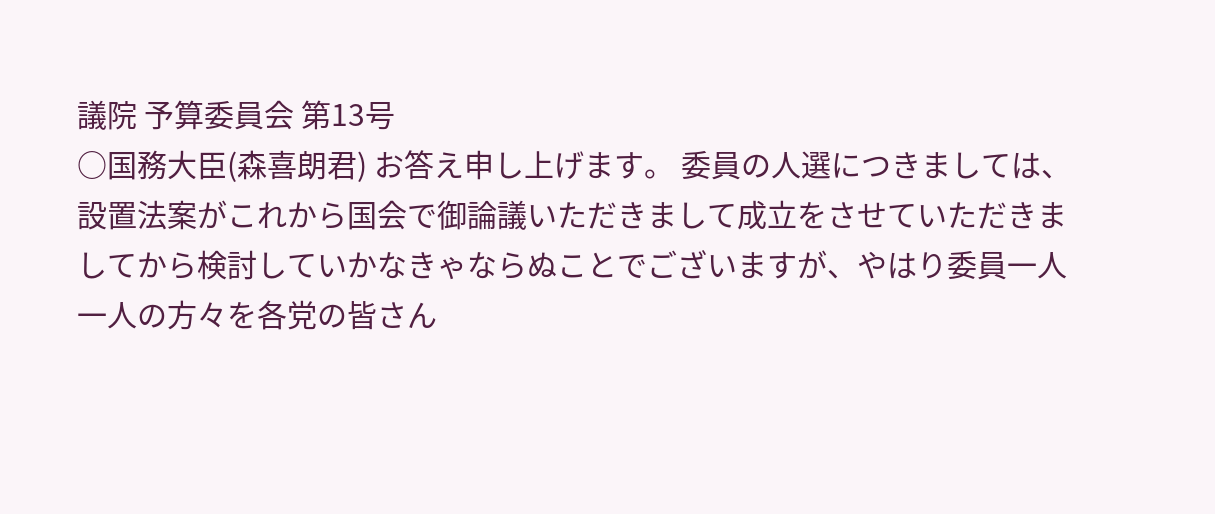議院 予算委員会 第13号
○国務大臣(森喜朗君) お答え申し上げます。 委員の人選につきましては、設置法案がこれから国会で御論議いただきまして成立をさせていただきましてから検討していかなきゃならぬことでございますが、やはり委員一人一人の方々を各党の皆さん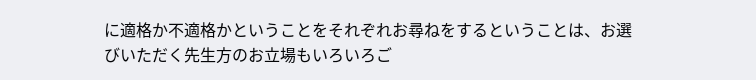に適格か不適格かということをそれぞれお尋ねをするということは、お選びいただく先生方のお立場もいろいろご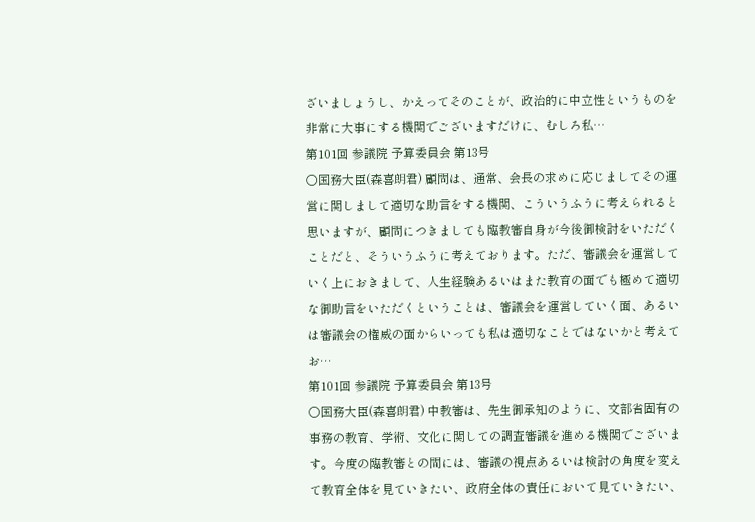ざいましょうし、かえってそのことが、政治的に中立性というものを非常に大事にする機関でございますだけに、むしろ私…
第101回 参議院 予算委員会 第13号
○国務大臣(森喜朗君) 顧問は、通常、会長の求めに応じましてその運営に関しまして適切な助言をする機関、こういうふうに考えられると思いますが、顧問につきましても臨教審自身が今後御検討をいただくことだと、そういうふうに考えております。ただ、審議会を運営していく上におきまして、人生経験あるいはまた教育の面でも極めて適切な御助言をいただくということは、審議会を運営していく面、あるいは審議会の権威の面からいっても私は適切なことではないかと考えてお…
第101回 参議院 予算委員会 第13号
○国務大臣(森喜朗君) 中教審は、先生御承知のように、文部省固有の事務の教育、学術、文化に関しての調査審議を進める機関でございます。今度の臨教審との間には、審議の視点あるいは検討の角度を変えて教育全体を見ていきたい、政府全体の責任において見ていきたい、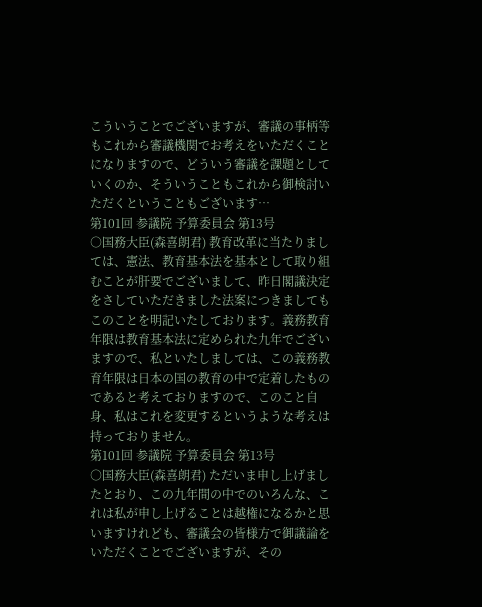こういうことでございますが、審議の事柄等もこれから審議機関でお考えをいただくことになりますので、どういう審議を課題としていくのか、そういうこともこれから御検討いただくということもございます…
第101回 参議院 予算委員会 第13号
○国務大臣(森喜朗君) 教育改革に当たりましては、憲法、教育基本法を基本として取り組むことが肝要でございまして、昨日閣議決定をさしていただきました法案につきましてもこのことを明記いたしております。義務教育年限は教育基本法に定められた九年でございますので、私といたしましては、この義務教育年限は日本の国の教育の中で定着したものであると考えておりますので、このこと自身、私はこれを変更するというような考えは持っておりません。
第101回 参議院 予算委員会 第13号
○国務大臣(森喜朗君) ただいま申し上げましたとおり、この九年間の中でのいろんな、これは私が申し上げることは越権になるかと思いますけれども、審議会の皆様方で御議論をいただくことでございますが、その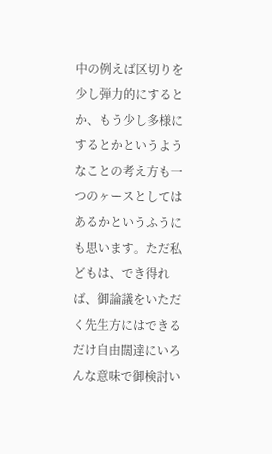中の例えば区切りを少し弾力的にするとか、もう少し多様にするとかというようなことの考え方も一つのヶースとしてはあるかというふうにも思います。ただ私どもは、でき得れば、御論議をいただく先生方にはできるだけ自由闊達にいろんな意味で御検討い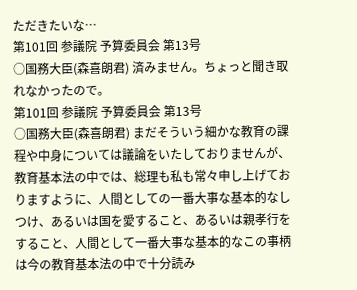ただきたいな…
第101回 参議院 予算委員会 第13号
○国務大臣(森喜朗君) 済みません。ちょっと聞き取れなかったので。
第101回 参議院 予算委員会 第13号
○国務大臣(森喜朗君) まだそういう細かな教育の課程や中身については議論をいたしておりませんが、教育基本法の中では、総理も私も常々申し上げておりますように、人間としての一番大事な基本的なしつけ、あるいは国を愛すること、あるいは親孝行をすること、人間として一番大事な基本的なこの事柄は今の教育基本法の中で十分読み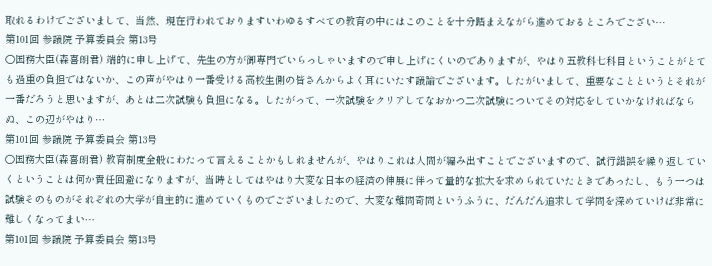取れるわけでございまして、当然、現在行われておりますいわゆるすべての教育の中にはこのことを十分踏まえながら進めておるところでござい…
第101回 参議院 予算委員会 第13号
○国務大臣(森喜朗君) 端的に申し上げて、先生の方が御専門でいらっしゃいますので申し上げにくいのでありますが、やはり五教科七科目ということがとても過重の負担ではないか、この声がやはり一番受ける高校生側の皆さんからよく耳にいたす議論でございます。したがいまして、重要なことというとそれが一番だろうと思いますが、あとは二次試験も負担になる。したがって、一次試験をクリアしてなおかつ二次試験についてその対応をしていかなければならぬ、この辺がやはり…
第101回 参議院 予算委員会 第13号
○国務大臣(森喜朗君) 教育制度全般にわたって言えることかもしれませんが、やはりこれは人間が編み出すことでございますので、試行錯誤を繰り返していくということは何か責任回避になりますが、当時としてはやはり大変な日本の経済の伸展に伴って量的な拡大を求められていたときであったし、もう一つは試験そのものがそれぞれの大学が自主的に進めていくものでございましたので、大変な難問奇問というふうに、だんだん追求して学問を深めていけば非常に難しくなってまい…
第101回 参議院 予算委員会 第13号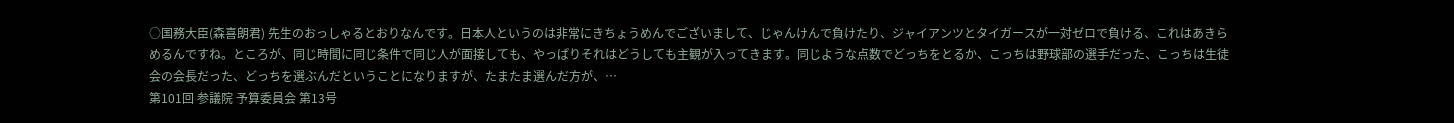○国務大臣(森喜朗君) 先生のおっしゃるとおりなんです。日本人というのは非常にきちょうめんでございまして、じゃんけんで負けたり、ジャイアンツとタイガースが一対ゼロで負ける、これはあきらめるんですね。ところが、同じ時間に同じ条件で同じ人が面接しても、やっぱりそれはどうしても主観が入ってきます。同じような点数でどっちをとるか、こっちは野球部の選手だった、こっちは生徒会の会長だった、どっちを選ぶんだということになりますが、たまたま選んだ方が、…
第101回 参議院 予算委員会 第13号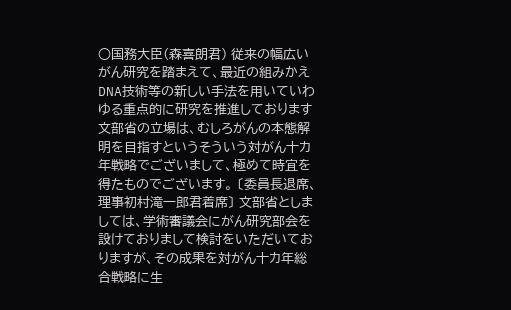○国務大臣(森喜朗君) 従来の幅広いがん研究を踏まえて、最近の組みかえDNA技術等の新しい手法を用いていわゆる重点的に研究を推進しております文部省の立場は、むしろがんの本態解明を目指すというそういう対がん十カ年戦略でございまして、極めて時宜を得たものでございます。 〔委員長退席、理事初村滝一郎君着席〕 文部省としましては、学術審議会にがん研究部会を設けておりまして検討をいただいておりますが、その成果を対がん十カ年総合戦略に生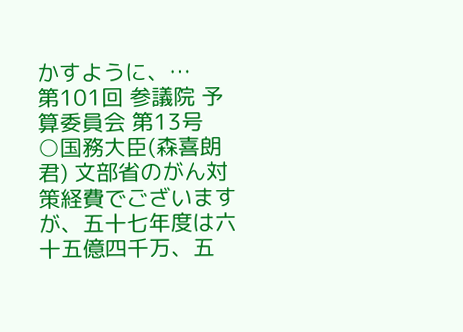かすように、…
第101回 参議院 予算委員会 第13号
○国務大臣(森喜朗君) 文部省のがん対策経費でございますが、五十七年度は六十五億四千万、五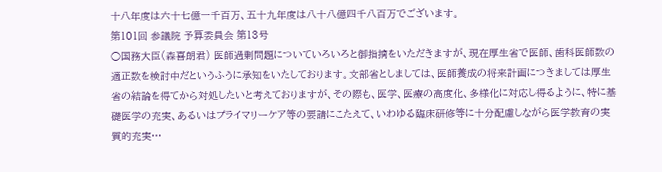十八年度は六十七億一千百万、五十九年度は八十八億四千八百万でございます。
第101回 参議院 予算委員会 第13号
○国務大臣(森喜朗君) 医師過剰問題についていろいろと御指摘をいただきますが、現在厚生省で医師、歯科医師数の適正数を検討中だというふうに承知をいたしております。文部省としましては、医師養成の将来計画につきましては厚生省の結論を得てから対処したいと考えておりますが、その際も、医学、医療の高度化、多様化に対応し得るように、特に基礎医学の充実、あるいはプライマリーケア等の要請にこたえて、いわゆる臨床研修等に十分配慮しながら医学教育の実質的充実…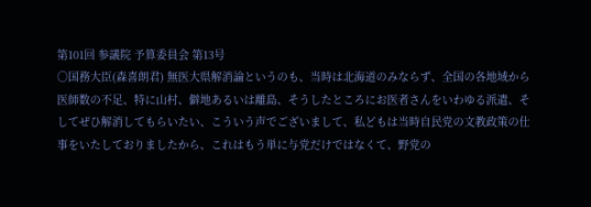第101回 参議院 予算委員会 第13号
○国務大臣(森喜朗君) 無医大県解消論というのも、当時は北海道のみならず、全国の各地域から医師数の不足、特に山村、僻地あるいは離島、そうしたところにお医者さんをいわゆる派遣、そしてぜひ解消してもらいたい、こういう声でございまして、私どもは当時自民党の文教政策の仕事をいたしておりましたから、これはもう単に与党だけではなくて、野党の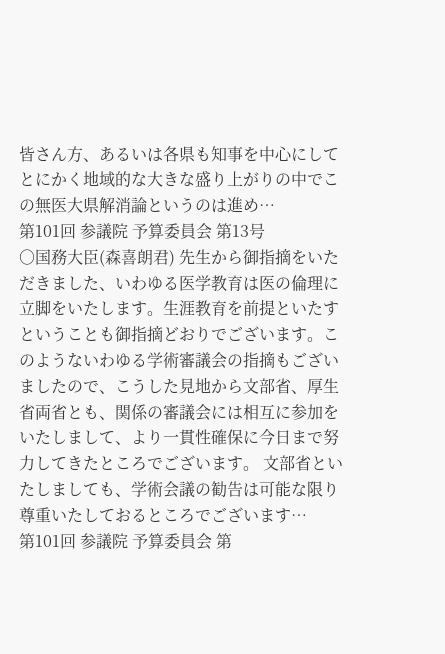皆さん方、あるいは各県も知事を中心にしてとにかく地域的な大きな盛り上がりの中でこの無医大県解消論というのは進め…
第101回 参議院 予算委員会 第13号
○国務大臣(森喜朗君) 先生から御指摘をいただきました、いわゆる医学教育は医の倫理に立脚をいたします。生涯教育を前提といたすということも御指摘どおりでございます。このようないわゆる学術審議会の指摘もございましたので、こうした見地から文部省、厚生省両省とも、関係の審議会には相互に参加をいたしまして、より一貫性確保に今日まで努力してきたところでございます。 文部省といたしましても、学術会議の勧告は可能な限り尊重いたしておるところでございます…
第101回 参議院 予算委員会 第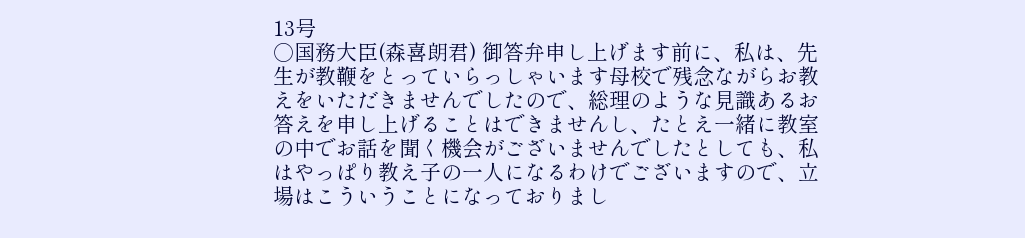13号
○国務大臣(森喜朗君) 御答弁申し上げます前に、私は、先生が教鞭をとっていらっしゃいます母校で残念ながらお教えをいただきませんでしたので、総理のような見識あるお答えを申し上げることはできませんし、たとえ一緒に教室の中でお話を聞く機会がございませんでしたとしても、私はやっぱり教え子の一人になるわけでございますので、立場はこういうことになっておりまし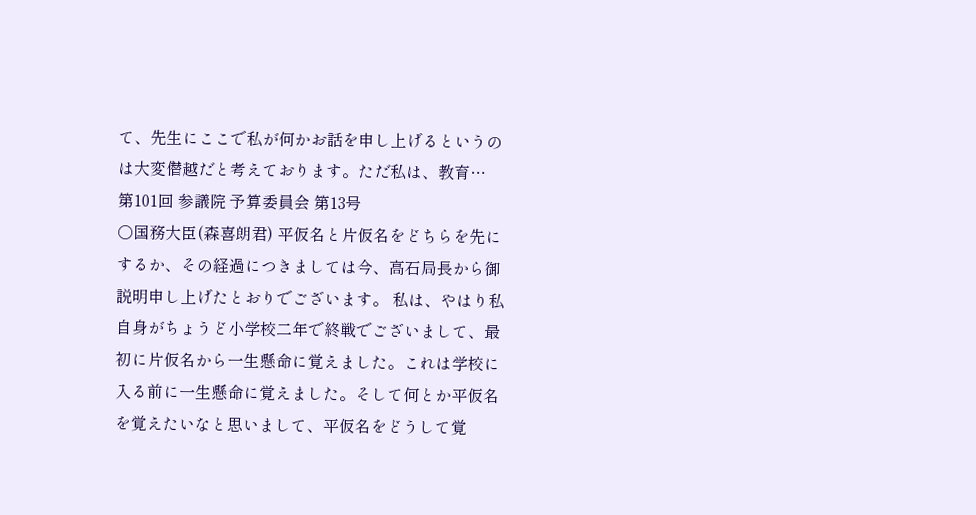て、先生にここで私が何かお話を申し上げるというのは大変僣越だと考えております。ただ私は、教育…
第101回 参議院 予算委員会 第13号
○国務大臣(森喜朗君) 平仮名と片仮名をどちらを先にするか、その経過につきましては今、高石局長から御説明申し上げたとおりでございます。 私は、やはり私自身がちょうど小学校二年で終戦でございまして、最初に片仮名から一生懸命に覚えました。これは学校に入る前に一生懸命に覚えました。そして何とか平仮名を覚えたいなと思いまして、平仮名をどうして覚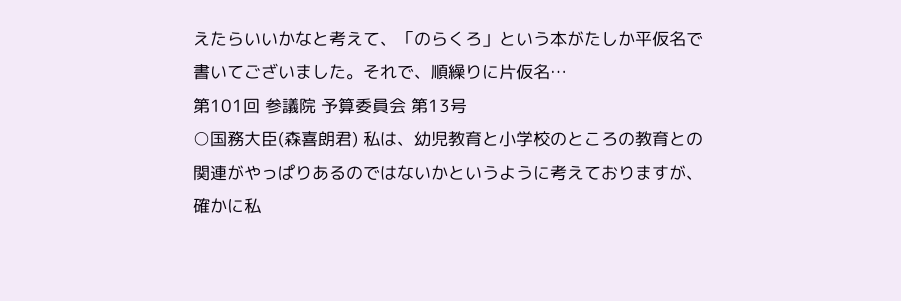えたらいいかなと考えて、「のらくろ」という本がたしか平仮名で書いてございました。それで、順繰りに片仮名…
第101回 参議院 予算委員会 第13号
○国務大臣(森喜朗君) 私は、幼児教育と小学校のところの教育との関連がやっぱりあるのではないかというように考えておりますが、確かに私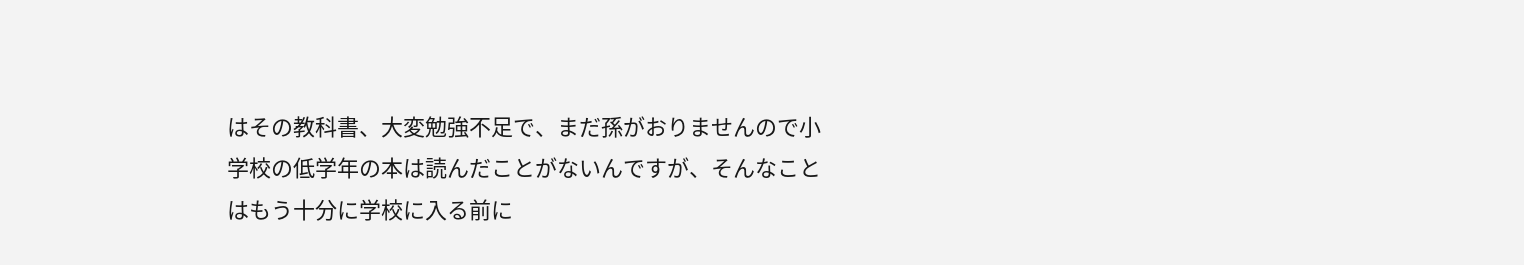はその教科書、大変勉強不足で、まだ孫がおりませんので小学校の低学年の本は読んだことがないんですが、そんなことはもう十分に学校に入る前に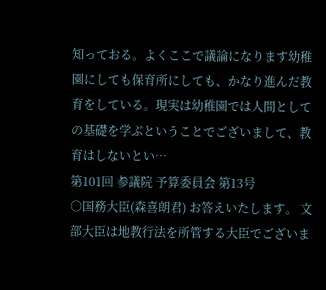知っておる。よくここで議論になります幼稚園にしても保育所にしても、かなり進んだ教育をしている。現実は幼稚園では人間としての基礎を学ぶということでございまして、教育はしないとい…
第101回 参議院 予算委員会 第13号
○国務大臣(森喜朗君) お答えいたします。 文部大臣は地教行法を所管する大臣でございま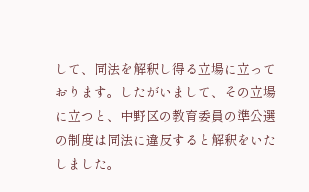して、同法を解釈し得る立場に立っております。したがいまして、その立場に立つと、中野区の教育委員の準公選の制度は同法に違反すると解釈をいたしました。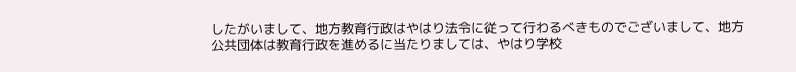したがいまして、地方教育行政はやはり法令に従って行わるべきものでございまして、地方公共団体は教育行政を進めるに当たりましては、やはり学校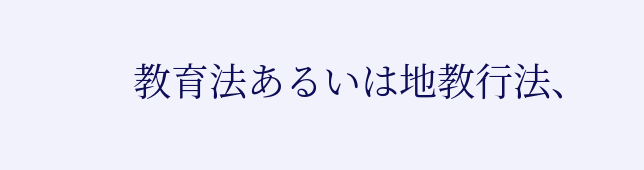教育法あるいは地教行法、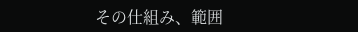その仕組み、範囲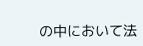の中において法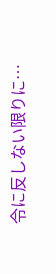令に反しない限りに…